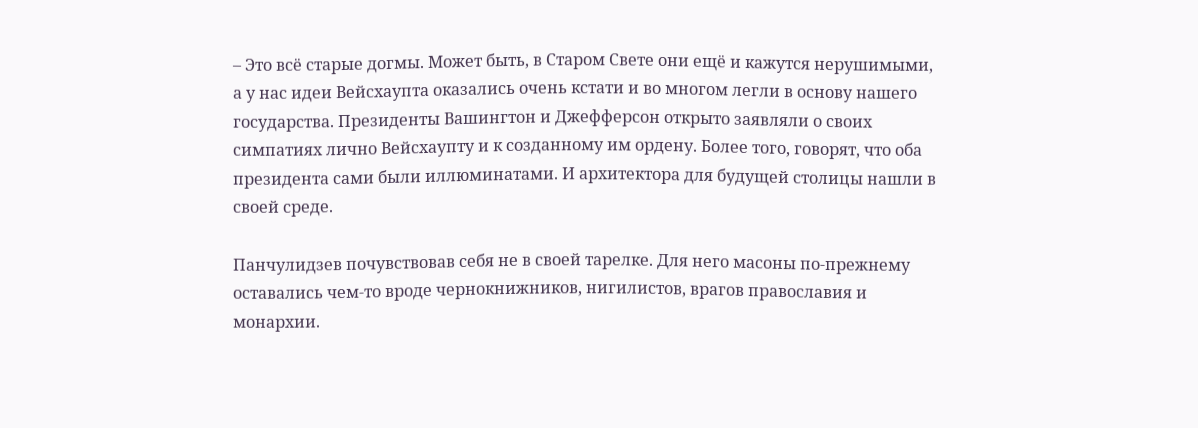– Это всё старые догмы. Может быть, в Старом Свете они ещё и кажутся нерушимыми, а у нас идеи Вейсхаупта оказались очень кстати и во многом легли в основу нашего государства. Президенты Вашингтон и Джефферсон открыто заявляли о своих симпатиях лично Вейсхаупту и к созданному им ордену. Более того, говорят, что оба президента сами были иллюминатами. И архитектора для будущей столицы нашли в своей среде.

Панчулидзев почувствовав себя не в своей тарелке. Для него масоны по-прежнему оставались чем-то вроде чернокнижников, нигилистов, врагов православия и монархии.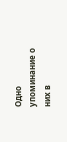Одно упоминание о них в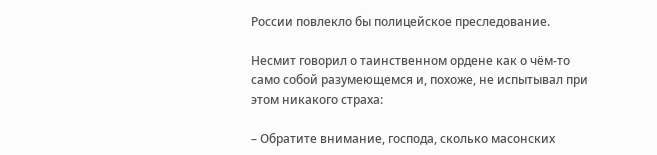России повлекло бы полицейское преследование.

Несмит говорил о таинственном ордене как о чём-то само собой разумеющемся и, похоже, не испытывал при этом никакого страха:

– Обратите внимание, господа, сколько масонских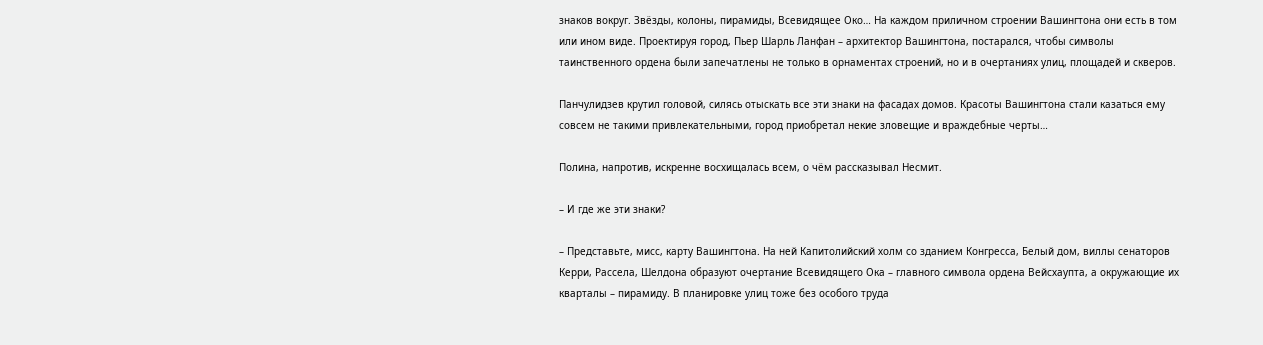знаков вокруг. Звёзды, колоны, пирамиды, Всевидящее Око… На каждом приличном строении Вашингтона они есть в том или ином виде. Проектируя город, Пьер Шарль Ланфан – архитектор Вашингтона, постарался, чтобы символы таинственного ордена были запечатлены не только в орнаментах строений, но и в очертаниях улиц, площадей и скверов.

Панчулидзев крутил головой, силясь отыскать все эти знаки на фасадах домов. Красоты Вашингтона стали казаться ему совсем не такими привлекательными, город приобретал некие зловещие и враждебные черты…

Полина, напротив, искренне восхищалась всем, о чём рассказывал Несмит.

– И где же эти знаки?

– Представьте, мисс, карту Вашингтона. На ней Капитолийский холм со зданием Конгресса, Белый дом, виллы сенаторов Керри, Рассела, Шелдона образуют очертание Всевидящего Ока – главного символа ордена Вейсхаупта, а окружающие их кварталы – пирамиду. В планировке улиц тоже без особого труда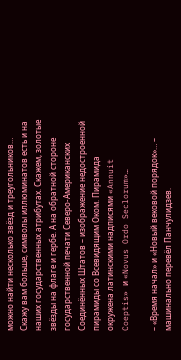можно найти несколько звёзд и треугольников… Скажу вам больше, символы иллюминатов есть и на наших государственных атрибутах. Скажем, золотые звёзды на флаге и гербе. А на обратной стороне государственной печати Северо-Американских Соединённых Штатов – изображение недостроенной пирамиды со Всевидящим Оком. Пирамида окружена латинскими надписями «Annuit Coeptis» и «Novus Ordo Seclorum»…

– «Время начал» и «Новый вековой порядок»… – машинально перевёл Панчулидзев.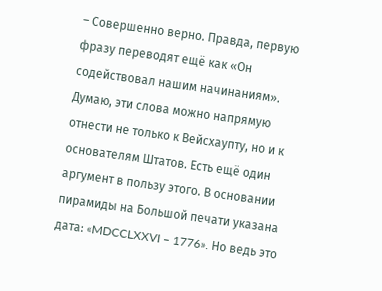– Совершенно верно. Правда, первую фразу переводят ещё как «Он содействовал нашим начинаниям». Думаю, эти слова можно напрямую отнести не только к Вейсхаупту, но и к основателям Штатов. Есть ещё один аргумент в пользу этого. В основании пирамиды на Большой печати указана дата: «MDCCLXXVI – 1776». Но ведь это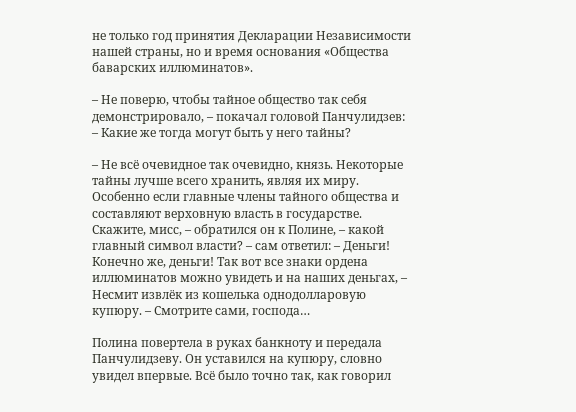не только год принятия Декларации Независимости нашей страны, но и время основания «Общества баварских иллюминатов».

– Не поверю, чтобы тайное общество так себя демонстрировало, – покачал головой Панчулидзев: – Какие же тогда могут быть у него тайны?

– Не всё очевидное так очевидно, князь. Некоторые тайны лучше всего хранить, являя их миру. Особенно если главные члены тайного общества и составляют верховную власть в государстве. Скажите, мисс, – обратился он к Полине, – какой главный символ власти? – сам ответил: – Деньги! Конечно же, деньги! Так вот все знаки ордена иллюминатов можно увидеть и на наших деньгах, – Несмит извлёк из кошелька однодолларовую купюру. – Смотрите сами, господа…

Полина повертела в руках банкноту и передала Панчулидзеву. Он уставился на купюру, словно увидел впервые. Всё было точно так, как говорил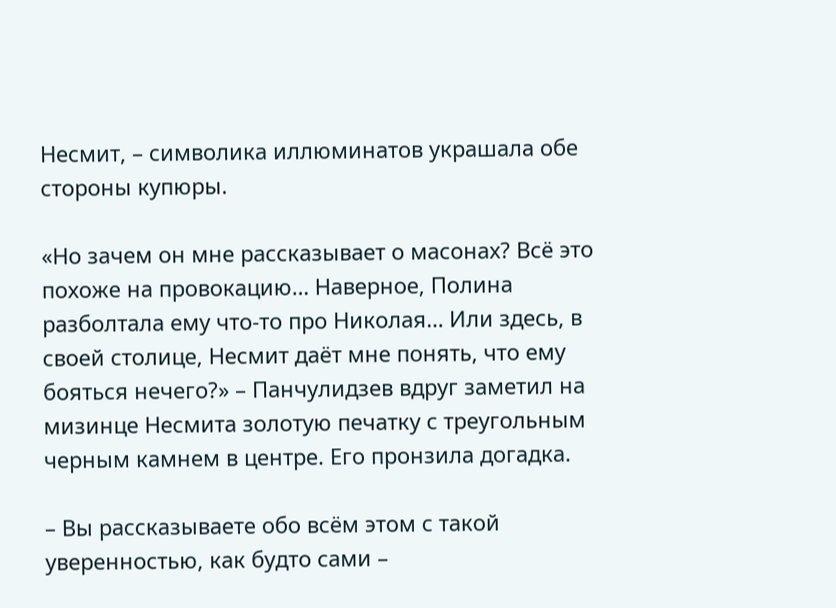Несмит, – символика иллюминатов украшала обе стороны купюры.

«Но зачем он мне рассказывает о масонах? Всё это похоже на провокацию… Наверное, Полина разболтала ему что-то про Николая… Или здесь, в своей столице, Несмит даёт мне понять, что ему бояться нечего?» – Панчулидзев вдруг заметил на мизинце Несмита золотую печатку с треугольным черным камнем в центре. Его пронзила догадка.

– Вы рассказываете обо всём этом с такой уверенностью, как будто сами –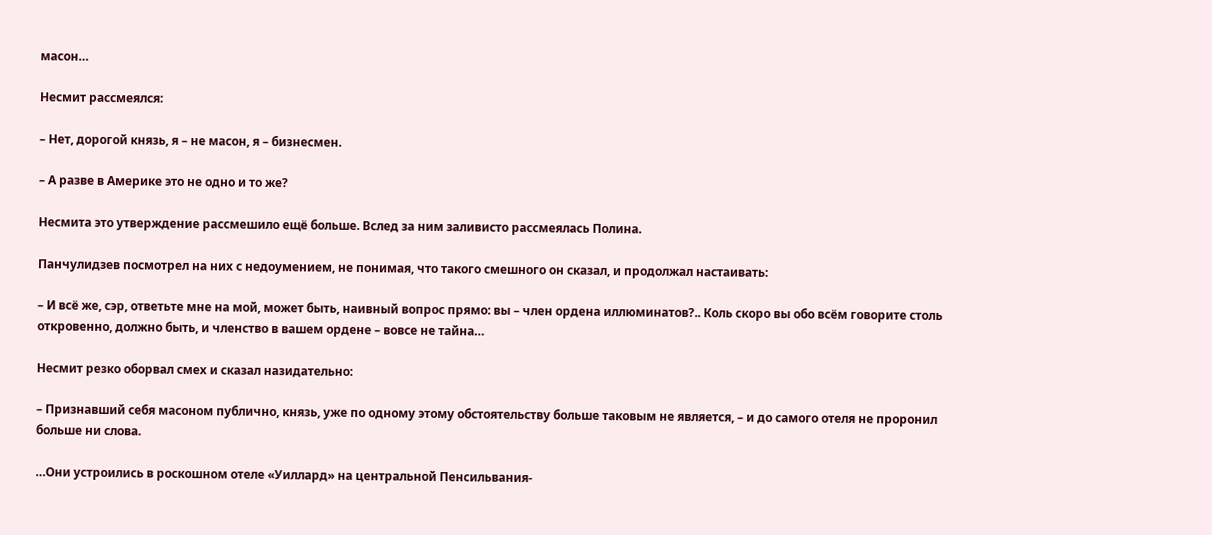масон…

Несмит рассмеялся:

– Нет, дорогой князь, я – не масон, я – бизнесмен.

– А разве в Америке это не одно и то же?

Несмита это утверждение рассмешило ещё больше. Вслед за ним заливисто рассмеялась Полина.

Панчулидзев посмотрел на них с недоумением, не понимая, что такого смешного он сказал, и продолжал настаивать:

– И всё же, сэр, ответьте мне на мой, может быть, наивный вопрос прямо: вы – член ордена иллюминатов?.. Коль скоро вы обо всём говорите столь откровенно, должно быть, и членство в вашем ордене – вовсе не тайна…

Несмит резко оборвал смех и сказал назидательно:

– Признавший себя масоном публично, князь, уже по одному этому обстоятельству больше таковым не является, – и до самого отеля не проронил больше ни слова.

…Они устроились в роскошном отеле «Уиллард» на центральной Пенсильвания-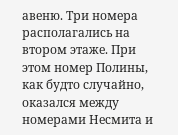авеню. Три номера располагались на втором этаже. При этом номер Полины, как будто случайно, оказался между номерами Несмита и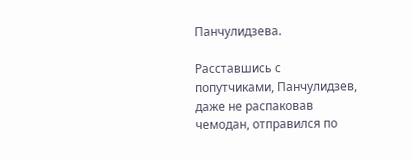Панчулидзева.

Расставшись с попутчиками, Панчулидзев, даже не распаковав чемодан, отправился по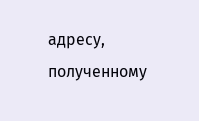адресу, полученному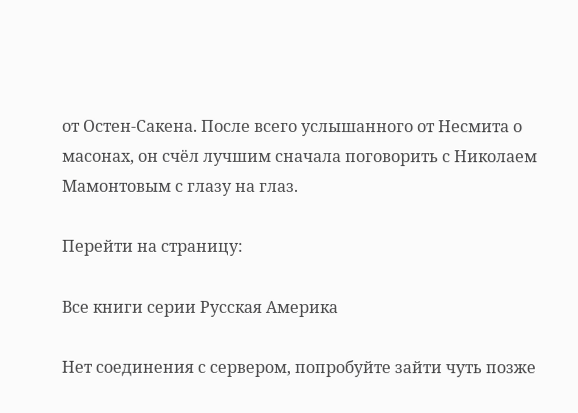от Остен-Сакена. После всего услышанного от Несмита о масонах, он счёл лучшим сначала поговорить с Николаем Мамонтовым с глазу на глаз.

Перейти на страницу:

Все книги серии Русская Америка

Нет соединения с сервером, попробуйте зайти чуть позже